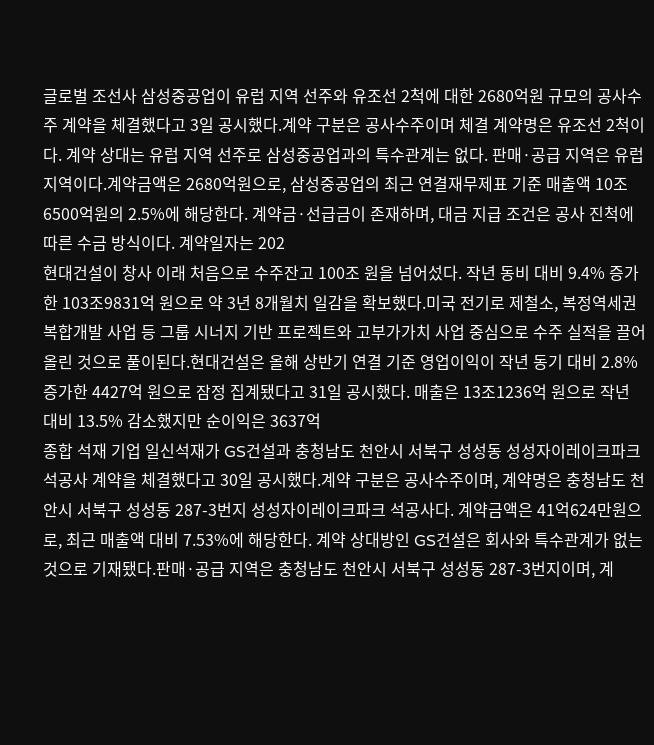글로벌 조선사 삼성중공업이 유럽 지역 선주와 유조선 2척에 대한 2680억원 규모의 공사수주 계약을 체결했다고 3일 공시했다.계약 구분은 공사수주이며 체결 계약명은 유조선 2척이다. 계약 상대는 유럽 지역 선주로 삼성중공업과의 특수관계는 없다. 판매·공급 지역은 유럽 지역이다.계약금액은 2680억원으로, 삼성중공업의 최근 연결재무제표 기준 매출액 10조6500억원의 2.5%에 해당한다. 계약금·선급금이 존재하며, 대금 지급 조건은 공사 진척에 따른 수금 방식이다. 계약일자는 202
현대건설이 창사 이래 처음으로 수주잔고 100조 원을 넘어섰다. 작년 동비 대비 9.4% 증가한 103조9831억 원으로 약 3년 8개월치 일감을 확보했다.미국 전기로 제철소, 복정역세권 복합개발 사업 등 그룹 시너지 기반 프로젝트와 고부가가치 사업 중심으로 수주 실적을 끌어올린 것으로 풀이된다.현대건설은 올해 상반기 연결 기준 영업이익이 작년 동기 대비 2.8% 증가한 4427억 원으로 잠정 집계됐다고 31일 공시했다. 매출은 13조1236억 원으로 작년 대비 13.5% 감소했지만 순이익은 3637억
종합 석재 기업 일신석재가 GS건설과 충청남도 천안시 서북구 성성동 성성자이레이크파크 석공사 계약을 체결했다고 30일 공시했다.계약 구분은 공사수주이며, 계약명은 충청남도 천안시 서북구 성성동 287-3번지 성성자이레이크파크 석공사다. 계약금액은 41억624만원으로, 최근 매출액 대비 7.53%에 해당한다. 계약 상대방인 GS건설은 회사와 특수관계가 없는 것으로 기재됐다.판매·공급 지역은 충청남도 천안시 서북구 성성동 287-3번지이며, 계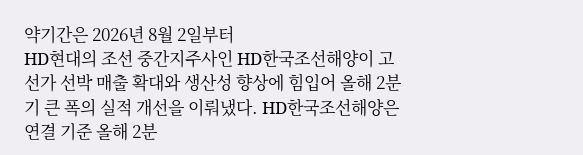약기간은 2026년 8월 2일부터
HD현대의 조선 중간지주사인 HD한국조선해양이 고선가 선박 매출 확대와 생산성 향상에 힘입어 올해 2분기 큰 폭의 실적 개선을 이뤄냈다. HD한국조선해양은 연결 기준 올해 2분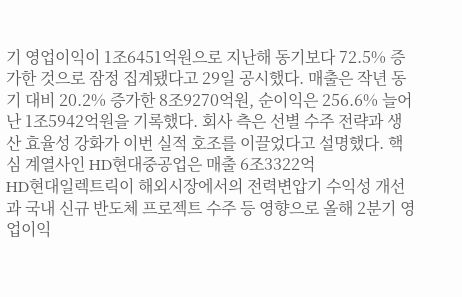기 영업이익이 1조6451억원으로 지난해 동기보다 72.5% 증가한 것으로 잠정 집계됐다고 29일 공시했다. 매출은 작년 동기 대비 20.2% 증가한 8조9270억원, 순이익은 256.6% 늘어난 1조5942억원을 기록했다. 회사 측은 선별 수주 전략과 생산 효율성 강화가 이번 실적 호조를 이끌었다고 설명했다. 핵심 계열사인 HD현대중공업은 매출 6조3322억
HD현대일렉트릭이 해외시장에서의 전력변압기 수익성 개선과 국내 신규 반도체 프로젝트 수주 등 영향으로 올해 2분기 영업이익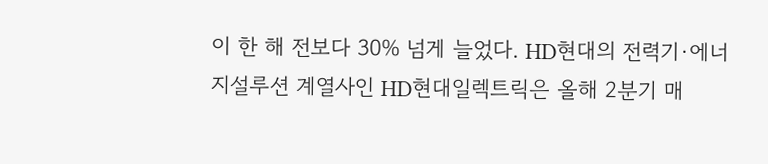이 한 해 전보다 30% 넘게 늘었다. HD현대의 전력기·에너지설루션 계열사인 HD현대일렉트릭은 올해 2분기 매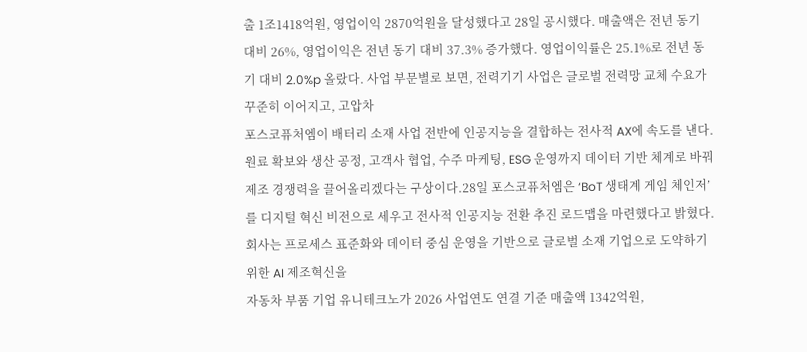출 1조1418억원, 영업이익 2870억원을 달성했다고 28일 공시했다. 매출액은 전년 동기 대비 26%, 영업이익은 전년 동기 대비 37.3% 증가했다. 영업이익률은 25.1%로 전년 동기 대비 2.0%p 올랐다. 사업 부문별로 보면, 전력기기 사업은 글로벌 전력망 교체 수요가 꾸준히 이어지고, 고압차
포스코퓨처엠이 배터리 소재 사업 전반에 인공지능을 결합하는 전사적 AX에 속도를 낸다. 원료 확보와 생산 공정, 고객사 협업, 수주 마케팅, ESG 운영까지 데이터 기반 체계로 바꿔 제조 경쟁력을 끌어올리겠다는 구상이다.28일 포스코퓨처엠은 ‘BoT 생태계 게임 체인저’를 디지털 혁신 비전으로 세우고 전사적 인공지능 전환 추진 로드맵을 마련했다고 밝혔다. 회사는 프로세스 표준화와 데이터 중심 운영을 기반으로 글로벌 소재 기업으로 도약하기 위한 AI 제조혁신을
자동차 부품 기업 유니테크노가 2026 사업연도 연결 기준 매출액 1342억원,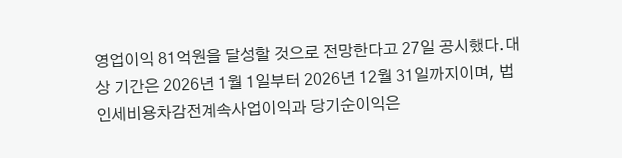영업이익 81억원을 달성할 것으로 전망한다고 27일 공시했다.대상 기간은 2026년 1월 1일부터 2026년 12월 31일까지이며, 법인세비용차감전계속사업이익과 당기순이익은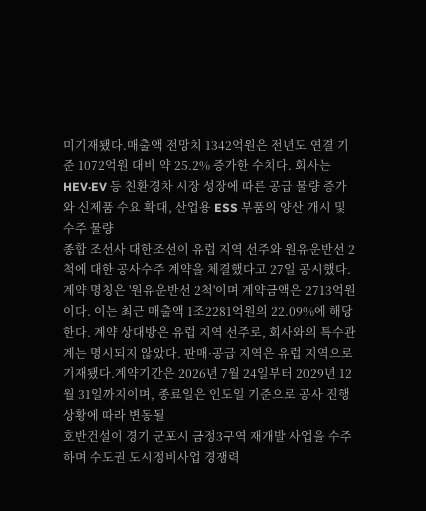미기재됐다.매출액 전망치 1342억원은 전년도 연결 기준 1072억원 대비 약 25.2% 증가한 수치다. 회사는 HEV·EV 등 친환경차 시장 성장에 따른 공급 물량 증가와 신제품 수요 확대, 산업용 ESS 부품의 양산 개시 및 수주 물량
종합 조선사 대한조선이 유럽 지역 선주와 원유운반선 2척에 대한 공사수주 계약을 체결했다고 27일 공시했다.계약 명칭은 '원유운반선 2척'이며 계약금액은 2713억원이다. 이는 최근 매출액 1조2281억원의 22.09%에 해당한다. 계약 상대방은 유럽 지역 선주로, 회사와의 특수관계는 명시되지 않았다. 판매·공급 지역은 유럽 지역으로 기재됐다.계약기간은 2026년 7월 24일부터 2029년 12월 31일까지이며, 종료일은 인도일 기준으로 공사 진행 상황에 따라 변동될
호반건설이 경기 군포시 금정3구역 재개발 사업을 수주하며 수도권 도시정비사업 경쟁력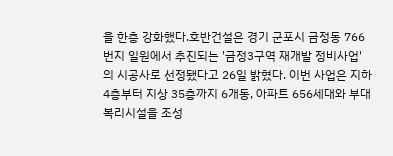을 한층 강화했다.호반건설은 경기 군포시 금정동 766번지 일원에서 추진되는 '금정3구역 재개발 정비사업'의 시공사로 선정됐다고 26일 밝혔다. 이번 사업은 지하 4층부터 지상 35층까지 6개동, 아파트 656세대와 부대 복리시설을 조성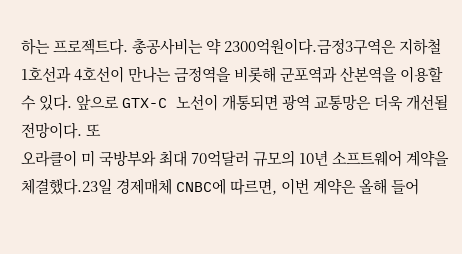하는 프로젝트다. 총공사비는 약 2300억원이다.금정3구역은 지하철 1호선과 4호선이 만나는 금정역을 비롯해 군포역과 산본역을 이용할 수 있다. 앞으로 GTX-C 노선이 개통되면 광역 교통망은 더욱 개선될 전망이다. 또
오라클이 미 국방부와 최대 70억달러 규모의 10년 소프트웨어 계약을 체결했다.23일 경제매체 CNBC에 따르면, 이번 계약은 올해 들어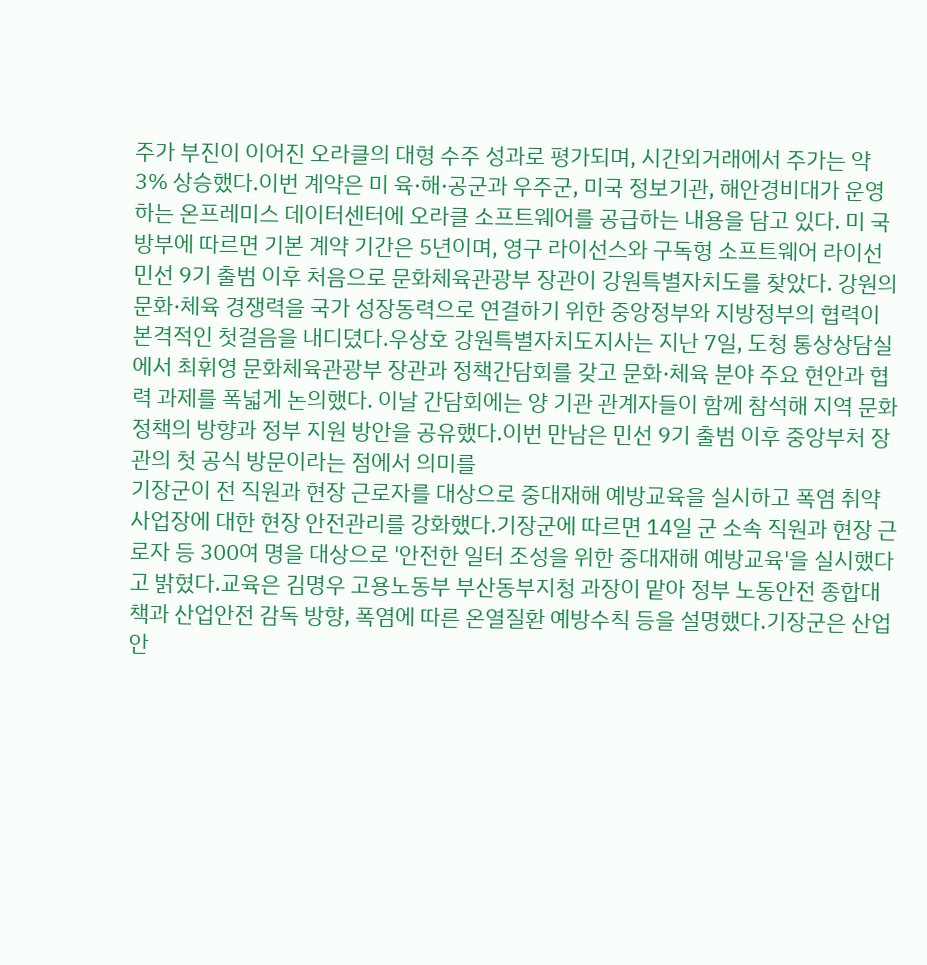주가 부진이 이어진 오라클의 대형 수주 성과로 평가되며, 시간외거래에서 주가는 약 3% 상승했다.이번 계약은 미 육·해·공군과 우주군, 미국 정보기관, 해안경비대가 운영하는 온프레미스 데이터센터에 오라클 소프트웨어를 공급하는 내용을 담고 있다. 미 국방부에 따르면 기본 계약 기간은 5년이며, 영구 라이선스와 구독형 소프트웨어 라이선
민선 9기 출범 이후 처음으로 문화체육관광부 장관이 강원특별자치도를 찾았다. 강원의 문화·체육 경쟁력을 국가 성장동력으로 연결하기 위한 중앙정부와 지방정부의 협력이 본격적인 첫걸음을 내디뎠다.우상호 강원특별자치도지사는 지난 7일, 도청 통상상담실에서 최휘영 문화체육관광부 장관과 정책간담회를 갖고 문화·체육 분야 주요 현안과 협력 과제를 폭넓게 논의했다. 이날 간담회에는 양 기관 관계자들이 함께 참석해 지역 문화정책의 방향과 정부 지원 방안을 공유했다.이번 만남은 민선 9기 출범 이후 중앙부처 장관의 첫 공식 방문이라는 점에서 의미를
기장군이 전 직원과 현장 근로자를 대상으로 중대재해 예방교육을 실시하고 폭염 취약 사업장에 대한 현장 안전관리를 강화했다.기장군에 따르면 14일 군 소속 직원과 현장 근로자 등 300여 명을 대상으로 '안전한 일터 조성을 위한 중대재해 예방교육'을 실시했다고 밝혔다.교육은 김명우 고용노동부 부산동부지청 과장이 맡아 정부 노동안전 종합대책과 산업안전 감독 방향, 폭염에 따른 온열질환 예방수칙 등을 설명했다.기장군은 산업안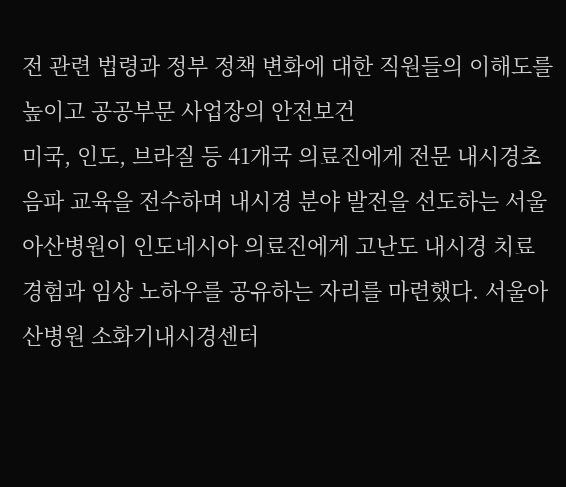전 관련 법령과 정부 정책 변화에 대한 직원들의 이해도를 높이고 공공부문 사업장의 안전보건
미국, 인도, 브라질 등 41개국 의료진에게 전문 내시경초음파 교육을 전수하며 내시경 분야 발전을 선도하는 서울아산병원이 인도네시아 의료진에게 고난도 내시경 치료 경험과 임상 노하우를 공유하는 자리를 마련했다. 서울아산병원 소화기내시경센터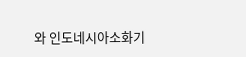와 인도네시아소화기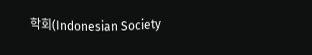학회(Indonesian Society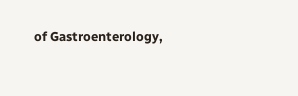of Gastroenterology,